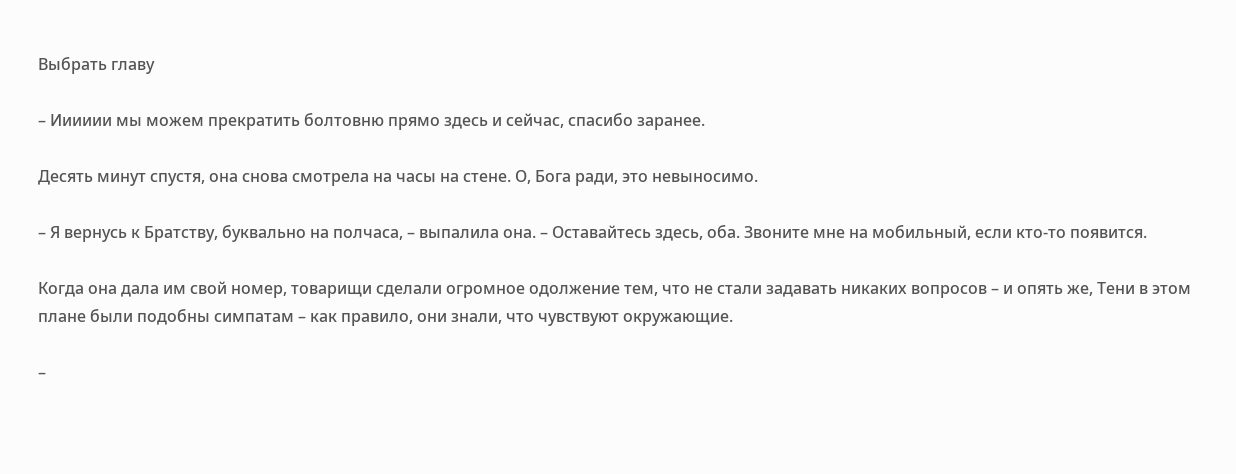Выбрать главу

– Ииииии мы можем прекратить болтовню прямо здесь и сейчас, спасибо заранее.

Десять минут спустя, она снова смотрела на часы на стене. О, Бога ради, это невыносимо.

– Я вернусь к Братству, буквально на полчаса, – выпалила она. – Оставайтесь здесь, оба. Звоните мне на мобильный, если кто-то появится.

Когда она дала им свой номер, товарищи сделали огромное одолжение тем, что не стали задавать никаких вопросов – и опять же, Тени в этом плане были подобны симпатам – как правило, они знали, что чувствуют окружающие.

–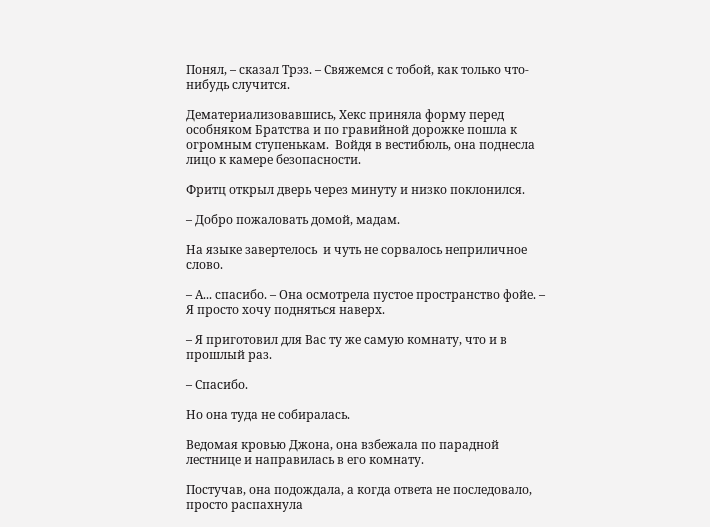Понял, – сказал Трэз. – Свяжемся с тобой, как только что-нибудь случится.

Дематериализовавшись, Хекс приняла форму перед особняком Братства и по гравийной дорожке пошла к огромным ступенькам.  Войдя в вестибюль, она поднесла лицо к камере безопасности.

Фритц открыл дверь через минуту и низко поклонился.

– Добро пожаловать домой, мадам.

На языке завертелось  и чуть не сорвалось неприличное слово.

– А... спасибо. – Она осмотрела пустое пространство фойе. – Я просто хочу подняться наверх.

– Я приготовил для Вас ту же самую комнату, что и в прошлый раз.

– Спасибо.

Но она туда не собиралась.

Ведомая кровью Джона, она взбежала по парадной лестнице и направилась в его комнату.

Постучав, она подождала, а когда ответа не последовало, просто распахнула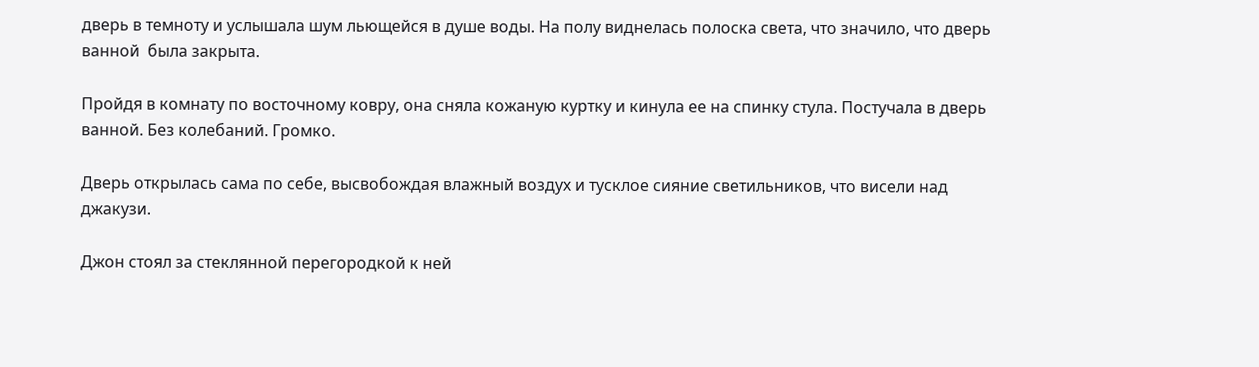дверь в темноту и услышала шум льющейся в душе воды. На полу виднелась полоска света, что значило, что дверь ванной  была закрыта.

Пройдя в комнату по восточному ковру, она сняла кожаную куртку и кинула ее на спинку стула. Постучала в дверь ванной. Без колебаний. Громко.

Дверь открылась сама по себе, высвобождая влажный воздух и тусклое сияние светильников, что висели над джакузи.

Джон стоял за стеклянной перегородкой к ней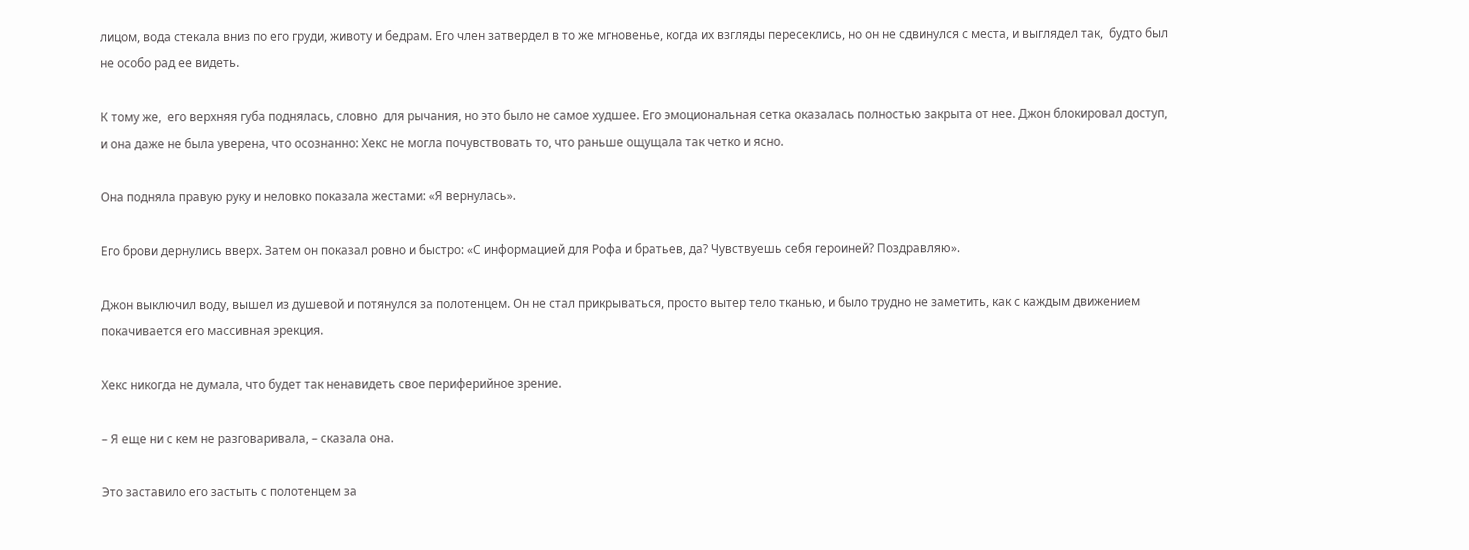лицом, вода стекала вниз по его груди, животу и бедрам. Его член затвердел в то же мгновенье, когда их взгляды пересеклись, но он не сдвинулся с места, и выглядел так,  будто был не особо рад ее видеть.

К тому же,  его верхняя губа поднялась, словно  для рычания, но это было не самое худшее. Его эмоциональная сетка оказалась полностью закрыта от нее. Джон блокировал доступ, и она даже не была уверена, что осознанно: Хекс не могла почувствовать то, что раньше ощущала так четко и ясно.

Она подняла правую руку и неловко показала жестами: «Я вернулась».

Его брови дернулись вверх. Затем он показал ровно и быстро: «С информацией для Рофа и братьев, да? Чувствуешь себя героиней? Поздравляю».

Джон выключил воду, вышел из душевой и потянулся за полотенцем. Он не стал прикрываться, просто вытер тело тканью, и было трудно не заметить, как с каждым движением покачивается его массивная эрекция.

Хекс никогда не думала, что будет так ненавидеть свое периферийное зрение.

– Я еще ни с кем не разговаривала, – сказала она.

Это заставило его застыть с полотенцем за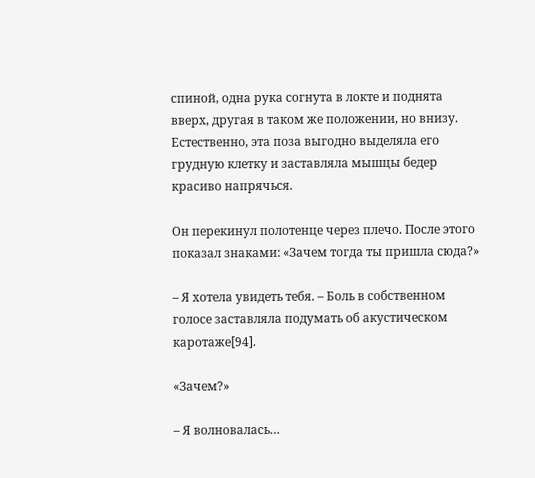спиной, одна рука согнута в локте и поднята вверх, другая в таком же положении, но внизу. Естественно, эта поза выгодно выделяла его грудную клетку и заставляла мышцы бедер красиво напрячься.

Он перекинул полотенце через плечо. После этого показал знаками: «Зачем тогда ты пришла сюда?»

– Я хотела увидеть тебя. – Боль в собственном голосе заставляла подумать об акустическом каротаже[94].

«Зачем?»

– Я волновалась…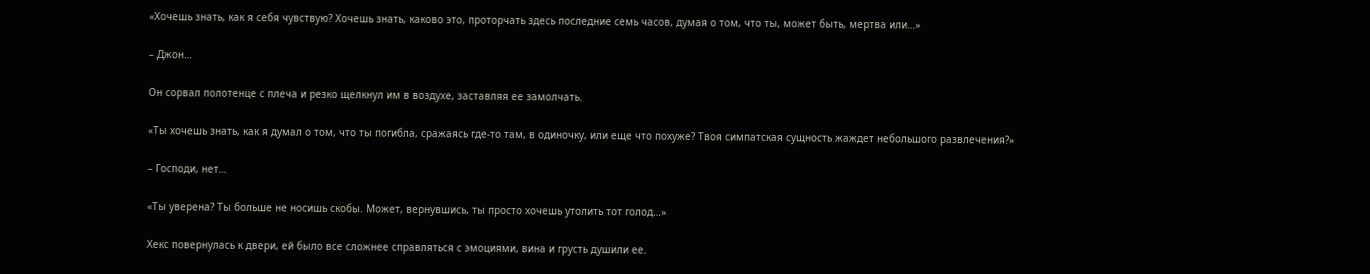«Хочешь знать, как я себя чувствую? Хочешь знать, каково это, проторчать здесь последние семь часов, думая о том, что ты, может быть, мертва или…»

– Джон…

Он сорвал полотенце с плеча и резко щелкнул им в воздухе, заставляя ее замолчать.

«Ты хочешь знать, как я думал о том, что ты погибла, сражаясь где-то там, в одиночку, или еще что похуже? Твоя симпатская сущность жаждет небольшого развлечения?»

– Господи, нет…

«Ты уверена? Ты больше не носишь скобы. Может, вернувшись, ты просто хочешь утолить тот голод…»

Хекс повернулась к двери, ей было все сложнее справляться с эмоциями, вина и грусть душили ее.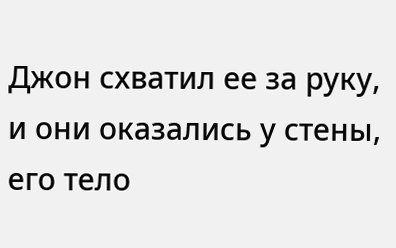Джон схватил ее за руку, и они оказались у стены, его тело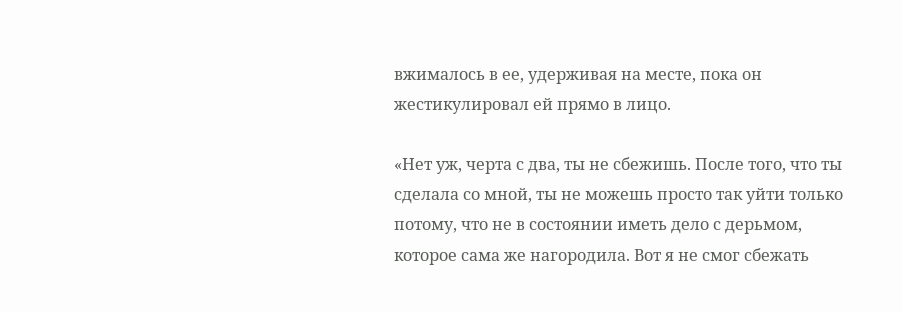вжималось в ее, удерживая на месте, пока он жестикулировал ей прямо в лицо.

«Нет уж, черта с два, ты не сбежишь. После того, что ты сделала со мной, ты не можешь просто так уйти только потому, что не в состоянии иметь дело с дерьмом, которое сама же нагородила. Вот я не смог сбежать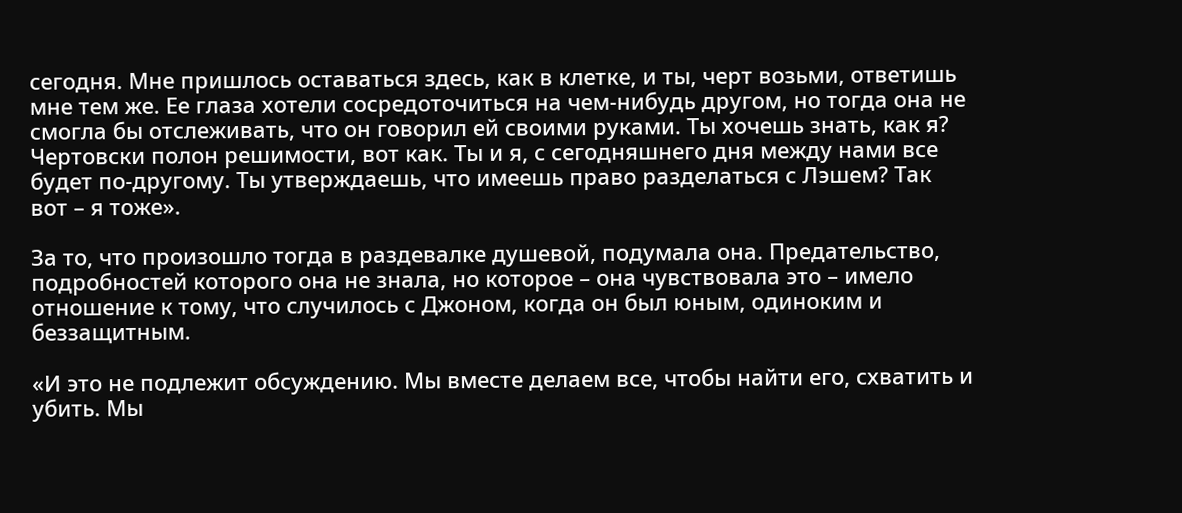сегодня. Мне пришлось оставаться здесь, как в клетке, и ты, черт возьми, ответишь мне тем же. Ее глаза хотели сосредоточиться на чем-нибудь другом, но тогда она не смогла бы отслеживать, что он говорил ей своими руками. Ты хочешь знать, как я? Чертовски полон решимости, вот как. Ты и я, с сегодняшнего дня между нами все будет по-другому. Ты утверждаешь, что имеешь право разделаться с Лэшем? Так вот – я тоже».

За то, что произошло тогда в раздевалке душевой, подумала она. Предательство, подробностей которого она не знала, но которое – она чувствовала это – имело отношение к тому, что случилось с Джоном, когда он был юным, одиноким и беззащитным.

«И это не подлежит обсуждению. Мы вместе делаем все, чтобы найти его, схватить и убить. Мы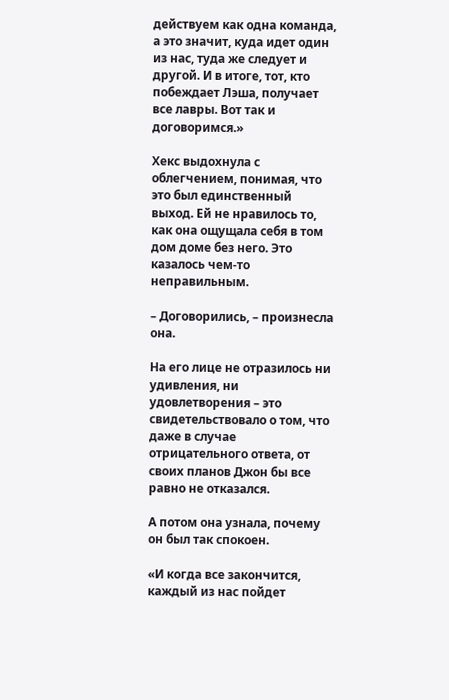действуем как одна команда, а это значит, куда идет один из нас, туда же следует и другой. И в итоге, тот, кто побеждает Лэша, получает все лавры. Вот так и договоримся.»

Хекс выдохнула с облегчением, понимая, что это был единственный выход. Ей не нравилось то, как она ощущала себя в том дом доме без него. Это казалось чем-то неправильным.

– Договорились, – произнесла она.

На его лице не отразилось ни удивления, ни удовлетворения – это свидетельствовало о том, что даже в случае отрицательного ответа, от своих планов Джон бы все равно не отказался.

А потом она узнала, почему он был так спокоен.

«И когда все закончится, каждый из нас пойдет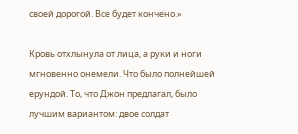своей дорогой. Все будет кончено.»

Кровь отхлынула от лица, а руки и ноги мгновенно онемели. Что было полнейшей ерундой. То, что Джон предлагал, было лучшим вариантом: двое солдат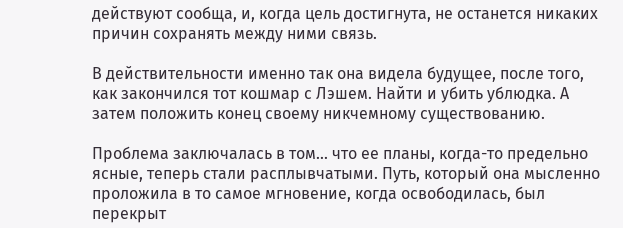действуют сообща, и, когда цель достигнута, не останется никаких причин сохранять между ними связь.

В действительности именно так она видела будущее, после того, как закончился тот кошмар с Лэшем. Найти и убить ублюдка. А затем положить конец своему никчемному существованию.

Проблема заключалась в том... что ее планы, когда-то предельно ясные, теперь стали расплывчатыми. Путь, который она мысленно проложила в то самое мгновение, когда освободилась, был перекрыт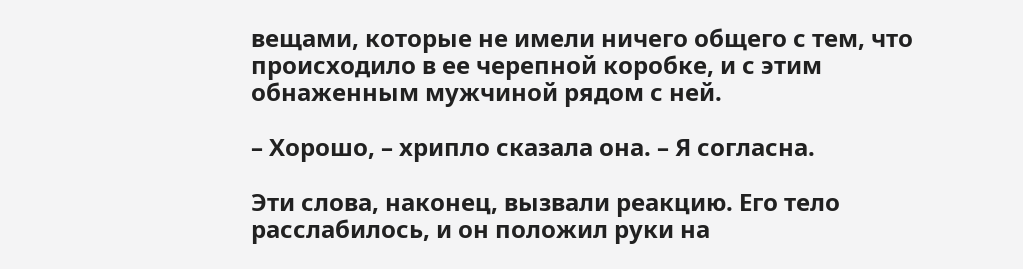вещами, которые не имели ничего общего с тем, что происходило в ее черепной коробке, и с этим обнаженным мужчиной рядом с ней.

– Хорошо, – хрипло сказала она. – Я согласна.

Эти слова, наконец, вызвали реакцию. Его тело расслабилось, и он положил руки на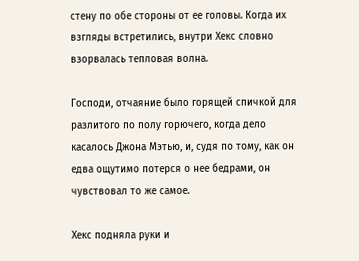стену по обе стороны от ее головы. Когда их взгляды встретились, внутри Хекс словно взорвалась тепловая волна.

Господи, отчаяние было горящей спичкой для разлитого по полу горючего, когда дело касалось Джона Мэтью, и, судя по тому, как он едва ощутимо потерся о нее бедрами, он чувствовал то же самое.

Хекс подняла руки и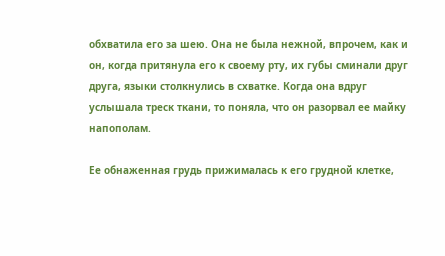обхватила его за шею. Она не была нежной, впрочем, как и он, когда притянула его к своему рту, их губы сминали друг друга, языки столкнулись в схватке. Когда она вдруг услышала треск ткани, то поняла, что он разорвал ее майку напополам.

Ее обнаженная грудь прижималась к его грудной клетке,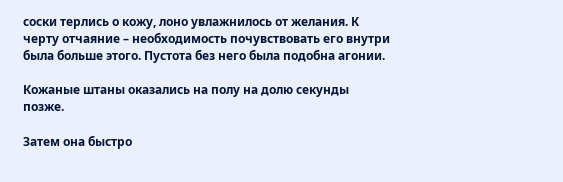соски терлись о кожу, лоно увлажнилось от желания. К черту отчаяние – необходимость почувствовать его внутри была больше этого. Пустота без него была подобна агонии.

Кожаные штаны оказались на полу на долю секунды позже.

Затем она быстро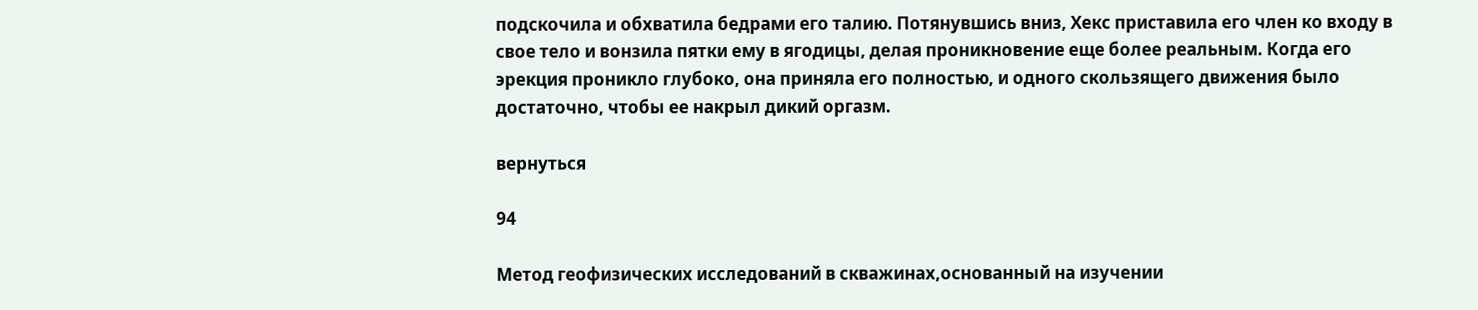подскочила и обхватила бедрами его талию. Потянувшись вниз, Хекс приставила его член ко входу в свое тело и вонзила пятки ему в ягодицы, делая проникновение еще более реальным. Когда его эрекция проникло глубоко, она приняла его полностью, и одного скользящего движения было достаточно, чтобы ее накрыл дикий оргазм.

вернуться

94

Метод геофизических исследований в скважинах,основанный на изучении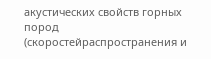акустических свойств горных пород (скоростейраспространения и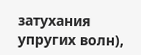затухания упругих волн),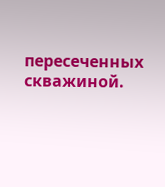пересеченных скважиной.